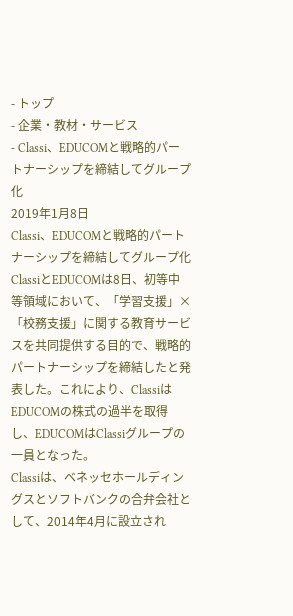- トップ
- 企業・教材・サービス
- Classi、EDUCOMと戦略的パートナーシップを締結してグループ化
2019年1月8日
Classi、EDUCOMと戦略的パートナーシップを締結してグループ化
ClassiとEDUCOMは8日、初等中等領域において、「学習支援」×「校務支援」に関する教育サービスを共同提供する目的で、戦略的パートナーシップを締結したと発表した。これにより、ClassiはEDUCOMの株式の過半を取得し、EDUCOMはClassiグループの一員となった。
Classiは、ベネッセホールディングスとソフトバンクの合弁会社として、2014年4月に設立され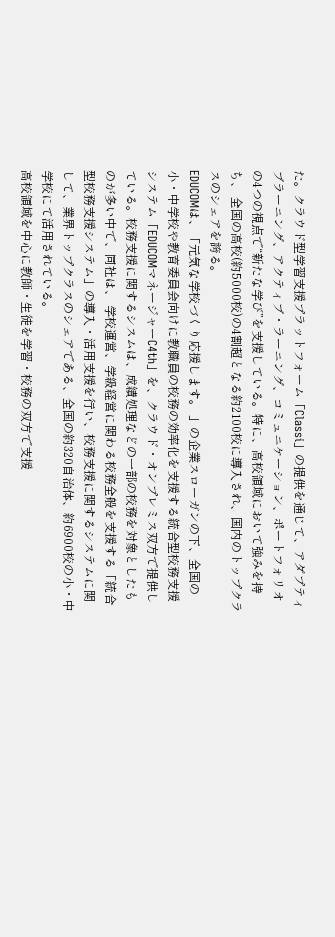た。クラウド型学習支援プラットフォーム「Classi」の提供を通じて、アダプティブラーニング、アクティブ・ラーニング、コミュニケーション、ポートフォリオの4つの視点で“新たな学び”を支援している。特に、高校領域において強みを持ち、 全国の高校(約5000校)の4割超となる約2100校に導入され、国内のトップクラスのシェアを誇る。
EDUCOMは、「元気な学校づくり応援します。 」の企業スローガンの下、全国の小・中学校や教育委員会向けに教職員の校務の効率化を支援する統合型校務支援システム「EDUCOMマネージャーC4th」を、クラウド・オンプレミス双方で提供している。校務支援に関するシスムは、成績処理などの一部の校務を対象としたものが多い中で、同社は、 学校運営、学級経営に関わる校務全般を支援する「統合型校務支援システム」の導入・活用支援を行い、校務支援に関するシステムに関して、業界トップクラスのシェアである、全国の約320自治体、約6900校の小・中学校にて活用されている。
高校領域を中心に教師・生徒を学習・校務の双方で支援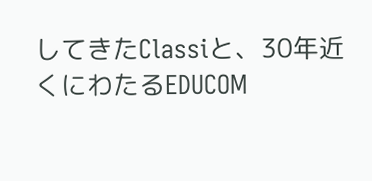してきたClassiと、30年近くにわたるEDUCOM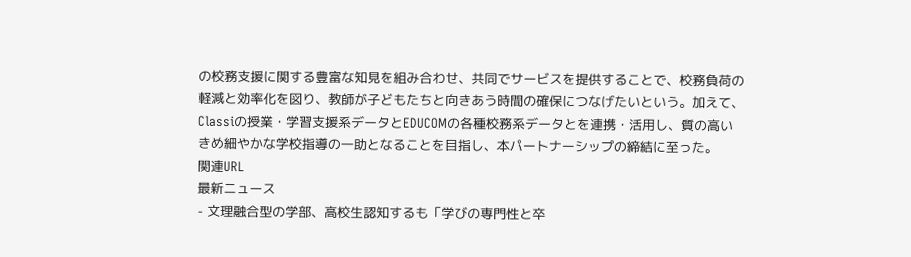の校務支援に関する豊富な知見を組み合わせ、共同でサービスを提供することで、校務負荷の軽減と効率化を図り、教師が子どもたちと向きあう時間の確保につなげたいという。加えて、Classiの授業・学習支援系データとEDUCOMの各種校務系データとを連携・活用し、質の高いきめ細やかな学校指導の一助となることを目指し、本パートナーシップの締結に至った。
関連URL
最新ニュース
- 文理融合型の学部、高校生認知するも「学びの専門性と卒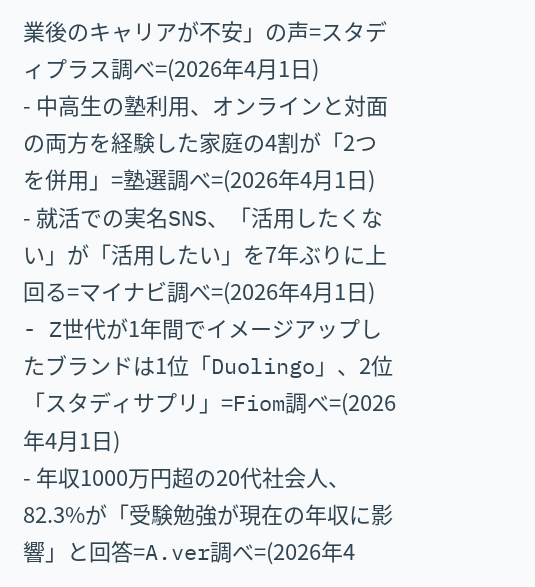業後のキャリアが不安」の声=スタディプラス調べ=(2026年4月1日)
- 中高生の塾利用、オンラインと対面の両方を経験した家庭の4割が「2つを併用」=塾選調べ=(2026年4月1日)
- 就活での実名SNS、「活用したくない」が「活用したい」を7年ぶりに上回る=マイナビ調べ=(2026年4月1日)
- Z世代が1年間でイメージアップしたブランドは1位「Duolingo」、2位「スタディサプリ」=Fiom調べ=(2026年4月1日)
- 年収1000万円超の20代社会人、82.3%が「受験勉強が現在の年収に影響」と回答=A.ver調べ=(2026年4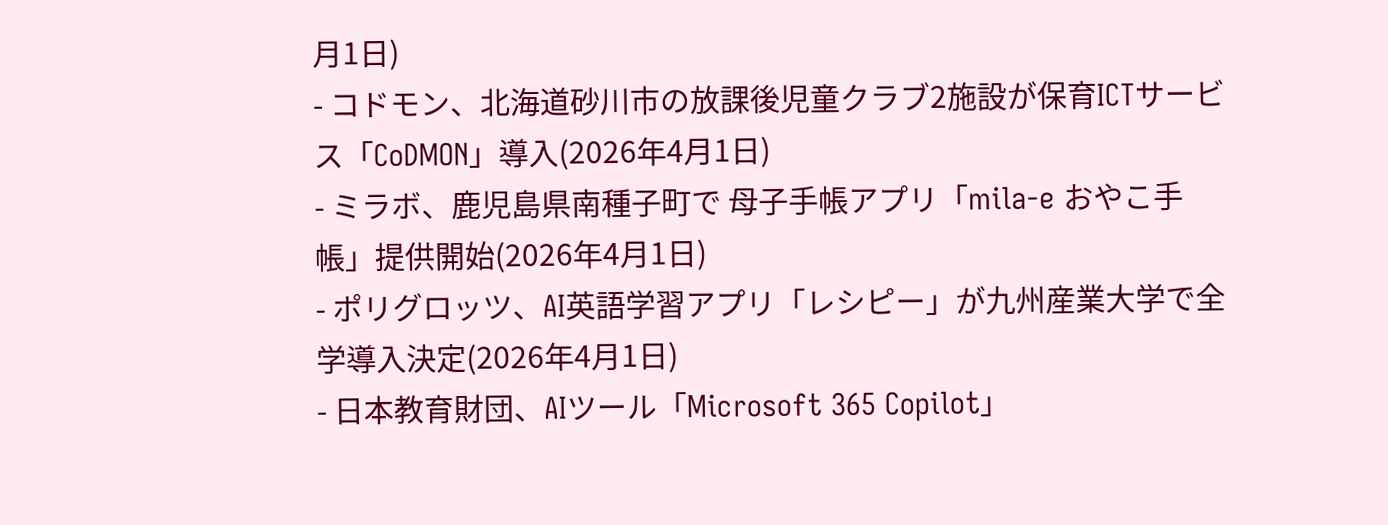月1日)
- コドモン、北海道砂川市の放課後児童クラブ2施設が保育ICTサービス「CoDMON」導入(2026年4月1日)
- ミラボ、鹿児島県南種子町で 母子手帳アプリ「mila-e おやこ手帳」提供開始(2026年4月1日)
- ポリグロッツ、AI英語学習アプリ「レシピー」が九州産業大学で全学導入決定(2026年4月1日)
- 日本教育財団、AIツール「Microsoft 365 Copilot」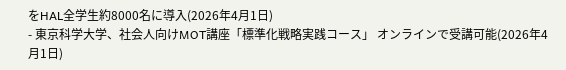をHAL全学生約8000名に導入(2026年4月1日)
- 東京科学大学、社会⼈向けMOT講座「標準化戦略実践コース」 オンラインで受講可能(2026年4月1日)